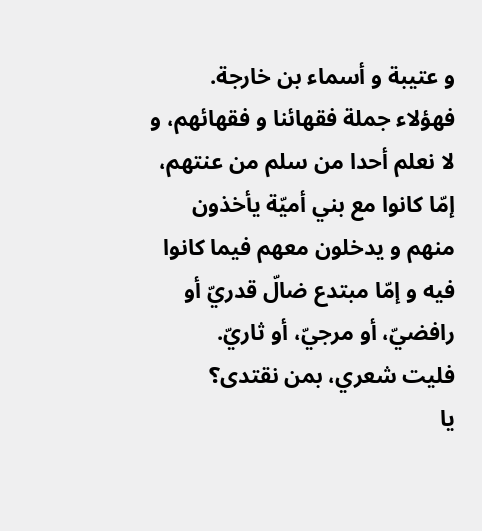و عتيبة و أسماء بن خارجة.
فهؤلاء جملة فقهائنا و فقهائهم، و لا نعلم أحدا من سلم من عنتهم، إمّا كانوا مع بني أميّة يأخذون منهم و يدخلون معهم فيما كانوا فيه و إمّا مبتدع ضالّ قدريّ أو رافضيّ، أو مرجيّ، أو ثاريّ.
فليت شعري، بمن نقتدى؟
يا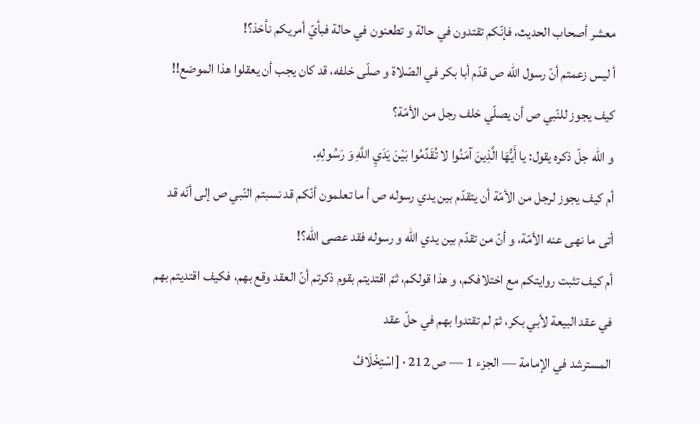معشر أصحاب الحديث، فإنّكم تقتدون في حالة و تطعنون في حالة فبأيّ أمريكم نأخذ؟!
أ ليس زعمتم أنّ رسول اللّه ص قدّم أبا بكر في الصّلاة و صلّى خلفه، قد كان يجب أن يعقلوا هذا الموضع!!
كيف يجوز للنّبي ص أن يصلّي خلف رجل من الأمّة؟
و اللّه جلّ ذكره يقول: يا أَيُّهَا الَّذِينَ آمَنُوا لا تُقَدِّمُوا بَيْنَ يَدَيِ اللَّهِ وَ رَسُولِهِ.
أم كيف يجوز لرجل من الأمّة أن يتقدّم بين يدي رسوله ص أ ما تعلمون أنّكم قد نسبتم النّبي ص إلى أنّه قد أتى ما نهى عنه الأمّة، و أنّ من تقدّم بين يدي اللّه و رسوله فقد عصى اللّه؟!
أم كيف تثبت روايتكم مع اختلافكم، و هذا قولكم، ثمّ اقتديتم بقوم ذكرتم أنّ العقد وقع بهم، فكيف اقتديتم بهم في عقد البيعة لأبي بكر، ثمّ لم تقتدوا بهم في حلّ عقد
المسترشد في الإمامة — الجزء 1 — ص 212 · [اسْتِخْلَافُ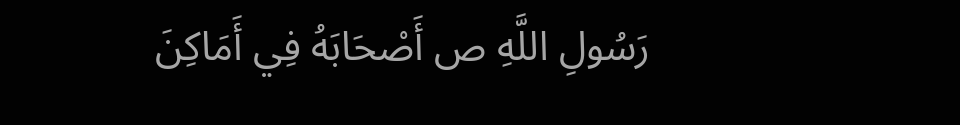رَسُولِ اللَّهِ ص أَصْحَابَهُ فِي أَمَاكِنَ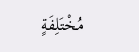مُخْتَلِفَةٍ